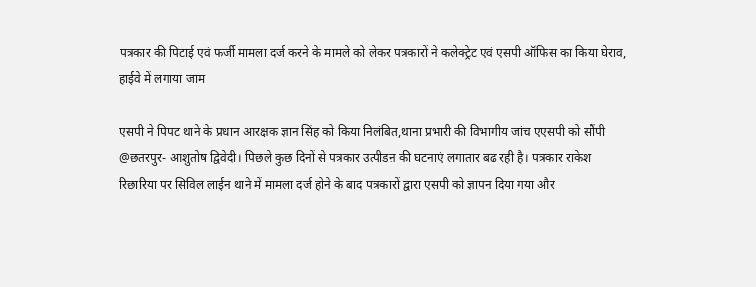पत्रकार की पिटाई एवं फर्जी मामला दर्ज करने के मामले को लेकर पत्रकारों ने कलेक्ट्रेट एवं एसपी ऑफिस का किया घेराव, हाईवे में लगाया जाम

एसपी ने पिपट थाने के प्रधान आरक्षक ज्ञान सिंह को किया निलंबित,थाना प्रभारी की विभागीय जांच एएसपी को सौंपी
@छतरपुर- आशुतोष द्विवेदी। पिछले कुछ दिनों से पत्रकार उत्पीडऩ की घटनाएं लगातार बढ रही है। पत्रकार राकेश रिछारिया पर सिविल लाईन थाने में मामला दर्ज होने के बाद पत्रकारों द्वारा एसपी को ज्ञापन दिया गया और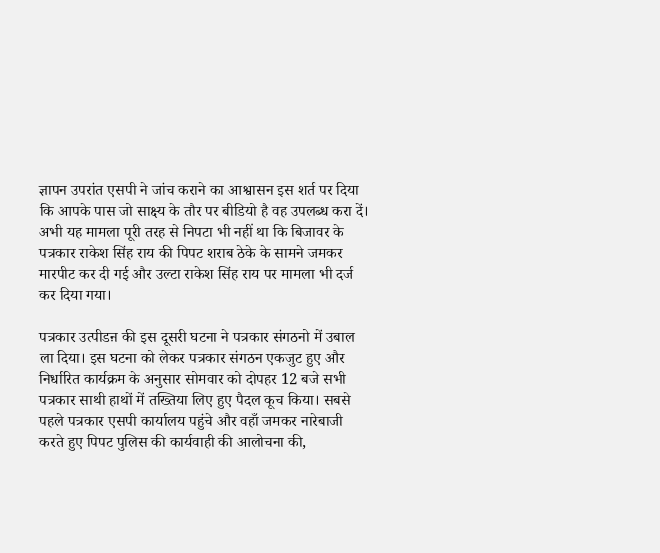ज्ञापन उपरांत एसपी ने जांच कराने का आश्वासन इस शर्त पर दिया कि आपके पास जो साक्ष्य के तौर पर बीडियो है वह उपलब्ध करा दें। अभी यह मामला पूरी तरह से निपटा भी नहीं था कि बिजावर के पत्रकार राकेश सिंह राय की पिपट शराब ठेके के सामने जमकर मारपीट कर दी गई और उल्टा राकेश सिंह राय पर मामला भी दर्ज कर दिया गया।

पत्रकार उत्पीडऩ की इस दूसरी घटना ने पत्रकार संगठनो में उबाल ला दिया। इस घटना को लेकर पत्रकार संगठन एकजुट हुए और निर्धारित कार्यक्रम के अनुसार सोमवार को दोपहर 12 बजे सभी पत्रकार साथी हाथों में तख्तिया लिए हुए पैदल कूच किया। सबसे पहले पत्रकार एसपी कार्यालय पहुंचे और वहाँ जमकर नारेबाजी करते हुए पिपट पुलिस की कार्यवाही की आलोचना की,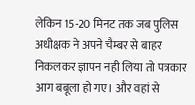लेकिन 15-20 मिनट तक जब पुलिस अधीक्षक ने अपने चैम्बर से बाहर निकलकर ज्ञापन नही लिया तो पत्रकार आग बबूला हो गए। और वहां से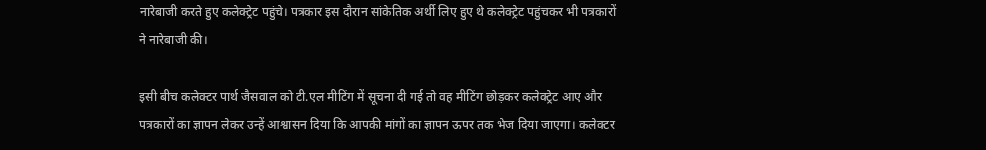नारेबाजी करते हुए कलेक्ट्रेट पहुंचे। पत्रकार इस दौरान सांकेतिक अर्थी लिए हुए थे कलेक्ट्रेट पहुंचकर भी पत्रकारों ने नारेबाजी की।

इसी बीच कलेक्टर पार्थ जैसवाल को टी.एल मीटिंग में सूचना दी गई तो वह मीटिंग छोड़कर कलेक्ट्रेट आए और पत्रकारों का ज्ञापन लेकर उन्हें आश्वासन दिया कि आपकी मांगों का ज्ञापन ऊपर तक भेज दिया जाएगा। कलेक्टर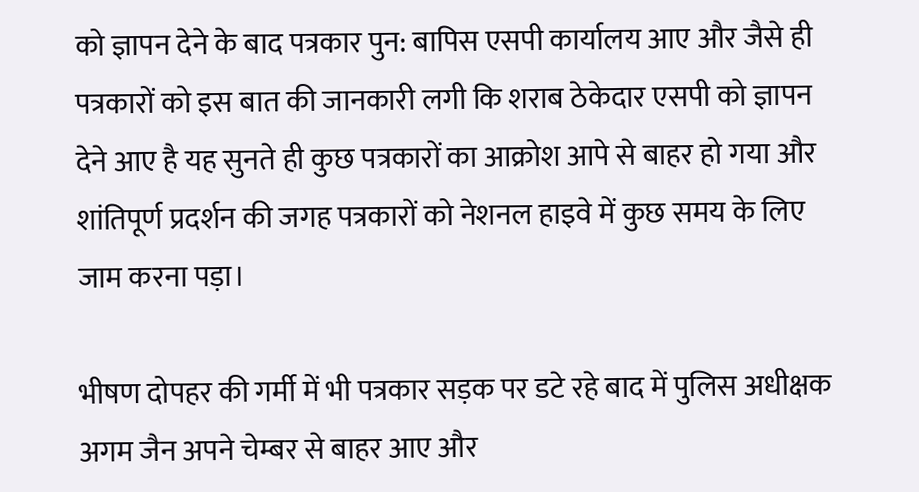को ज्ञापन देने के बाद पत्रकार पुन: बापिस एसपी कार्यालय आए और जैसे ही पत्रकारों को इस बात की जानकारी लगी कि शराब ठेकेदार एसपी को ज्ञापन देने आए है यह सुनते ही कुछ पत्रकारों का आक्रोश आपे से बाहर हो गया और शांतिपूर्ण प्रदर्शन की जगह पत्रकारों को नेशनल हाइवे में कुछ समय के लिए जाम करना पड़ा।

भीषण दोपहर की गर्मी में भी पत्रकार सड़क पर डटे रहे बाद में पुलिस अधीक्षक अगम जैन अपने चेम्बर से बाहर आए और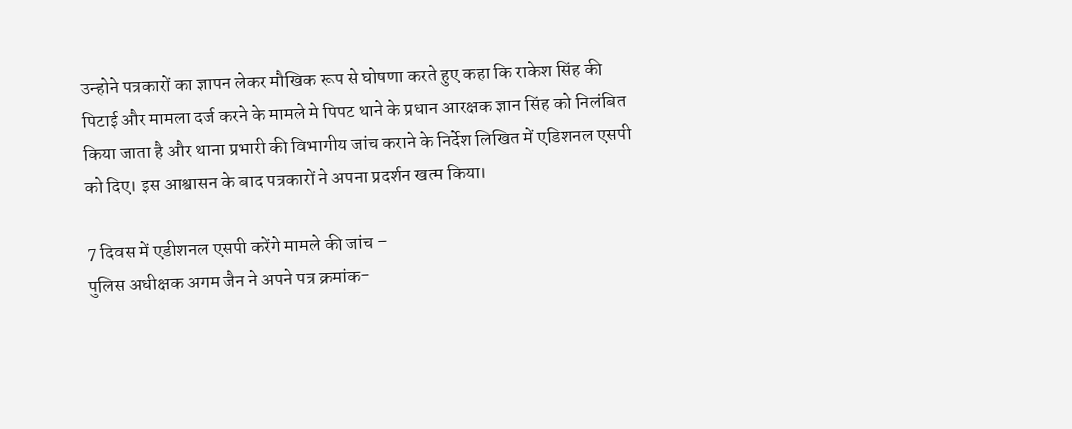उन्होने पत्रकारों का ज्ञापन लेकर मौखिक रूप से घोषणा करते हुए कहा कि राकेश सिंह की पिटाई और मामला दर्ज करने के मामले मे पिपट थाने के प्रधान आरक्षक ज्ञान सिंह को निलंबित किया जाता है और थाना प्रभारी की विभागीय जांच कराने के निर्देश लिखित में एडिशनल एसपी को दिए। इस आश्वासन के बाद पत्रकारों ने अपना प्रदर्शन खत्म किया।

7 दिवस में एडीशनल एसपी करेंगे मामले की जांच –
पुलिस अधीक्षक अगम जैन ने अपने पत्र क्रमांक-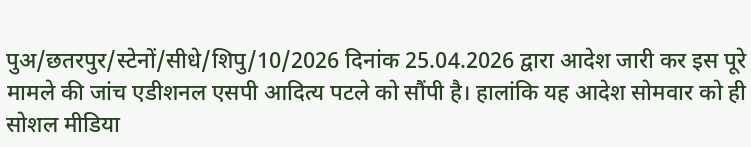पुअ/छतरपुर/स्टेनों/सीधे/शिपु/10/2026 दिनांक 25.04.2026 द्वारा आदेश जारी कर इस पूरे मामले की जांच एडीशनल एसपी आदित्य पटले को सौंपी है। हालांकि यह आदेश सोमवार को ही सोशल मीडिया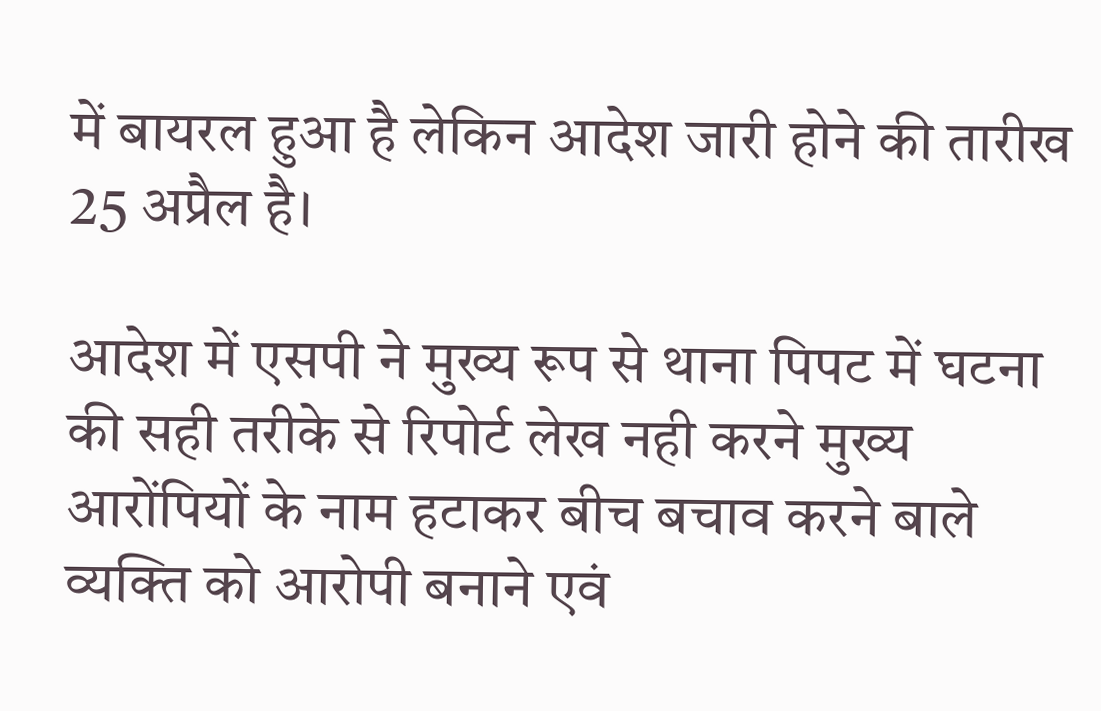में बायरल हुआ है लेकिन आदेश जारी होने की तारीख 25 अप्रैल है।

आदेश में एसपी ने मुख्य रूप से थाना पिपट में घटना की सही तरीके से रिपोर्ट लेख नही करने मुख्य आरोंपियों के नाम हटाकर बीच बचाव करने बाले व्यक्ति को आरोपी बनाने एवं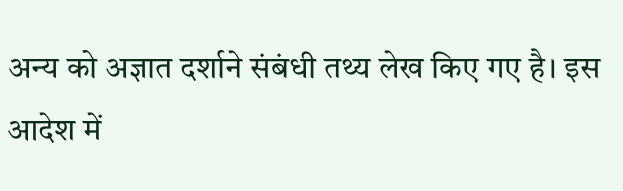अन्य को अज्ञात दर्शाने संबंधी तथ्य लेख किए गए है। इस आदेश में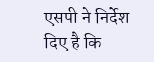एसपी ने निर्देश दिए है कि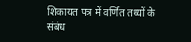शिकायत पत्र में वर्णित तथ्यों के संबंध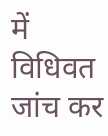में विधिवत जांच कर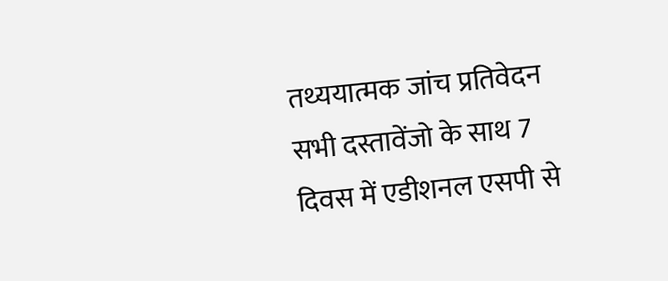तथ्ययात्मक जांच प्रतिवेदन सभी दस्तावेंजो के साथ 7 दिवस में एडीशनल एसपी से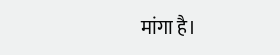मांगा है।